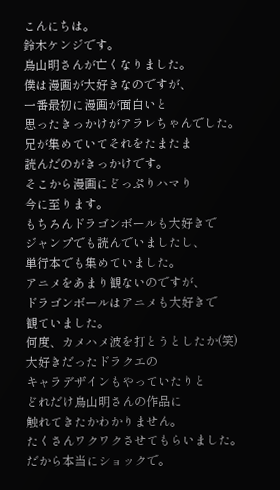こんにちは。
鈴木ケンジです。
鳥山明さんが亡くなりました。
僕は漫画が大好きなのですが、
一番最初に漫画が面白いと
思ったきっかけがアラレちゃんでした。
兄が集めていてそれをたまたま
読んだのがきっかけです。
そこから漫画にどっぷりハマり
今に至ります。
もちろんドラゴンボールも大好きで
ジャンプでも読んでいましたし、
単行本でも集めていました。
アニメをあまり観ないのですが、
ドラゴンボールはアニメも大好きで
観ていました。
何度、カメハメ波を打とうとしたか(笑)
大好きだったドラクエの
キャラデザインもやっていたりと
どれだけ鳥山明さんの作品に
触れてきたかわかりません。
たくさんワクワクさせてもらいました。
だから本当にショックで。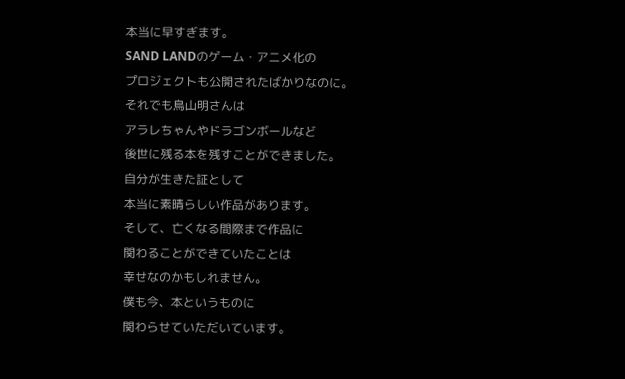本当に早すぎます。
SAND LANDのゲーム・アニメ化の
プロジェクトも公開されたばかりなのに。
それでも鳥山明さんは
アラレちゃんやドラゴンボールなど
後世に残る本を残すことができました。
自分が生きた証として
本当に素晴らしい作品があります。
そして、亡くなる間際まで作品に
関わることができていたことは
幸せなのかもしれません。
僕も今、本というものに
関わらせていただいています。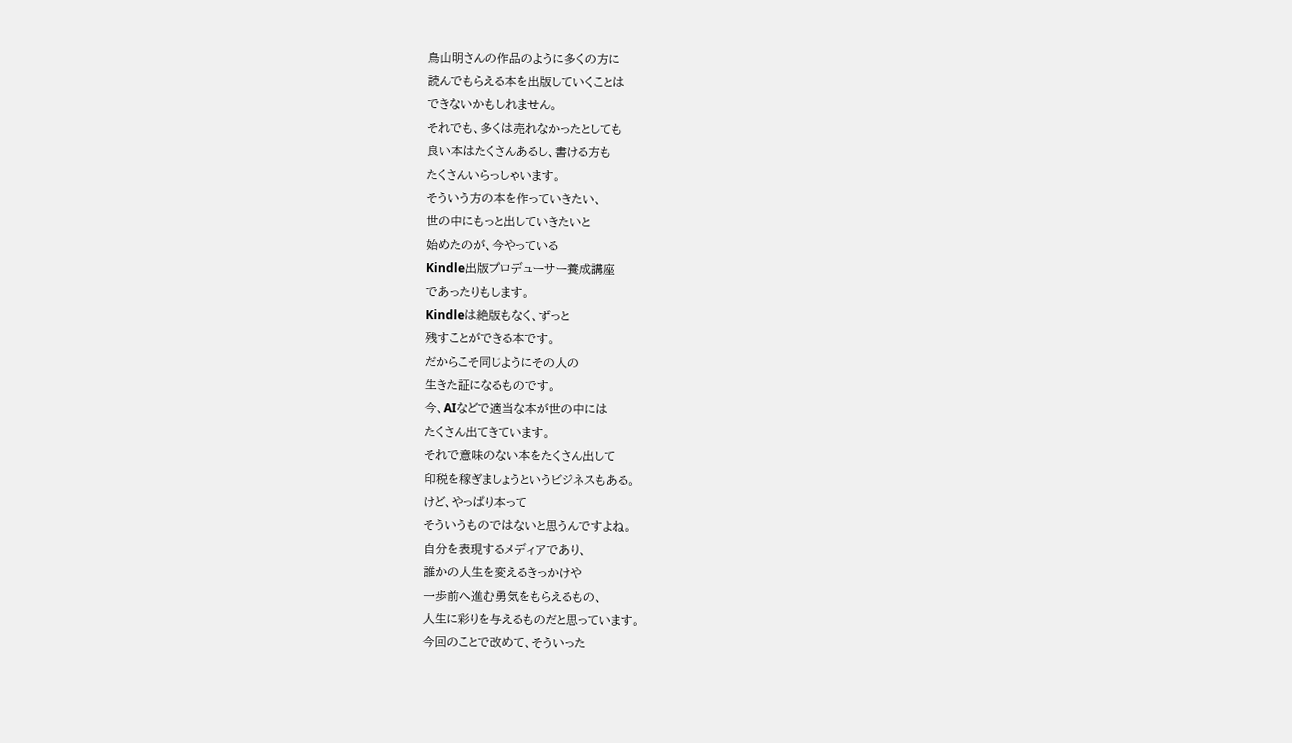鳥山明さんの作品のように多くの方に
読んでもらえる本を出版していくことは
できないかもしれません。
それでも、多くは売れなかったとしても
良い本はたくさんあるし、書ける方も
たくさんいらっしゃいます。
そういう方の本を作っていきたい、
世の中にもっと出していきたいと
始めたのが、今やっている
Kindle出版プロデューサー養成講座
であったりもします。
Kindleは絶版もなく、ずっと
残すことができる本です。
だからこそ同じようにその人の
生きた証になるものです。
今、AIなどで適当な本が世の中には
たくさん出てきています。
それで意味のない本をたくさん出して
印税を稼ぎましょうというビジネスもある。
けど、やっぱり本って
そういうものではないと思うんですよね。
自分を表現するメディアであり、
誰かの人生を変えるきっかけや
一歩前へ進む勇気をもらえるもの、
人生に彩りを与えるものだと思っています。
今回のことで改めて、そういった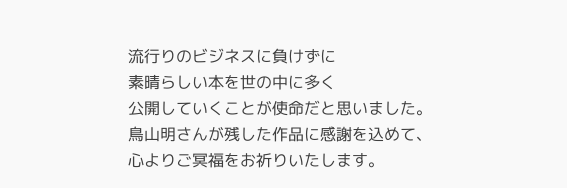流行りのビジネスに負けずに
素晴らしい本を世の中に多く
公開していくことが使命だと思いました。
鳥山明さんが残した作品に感謝を込めて、
心よりご冥福をお祈りいたします。